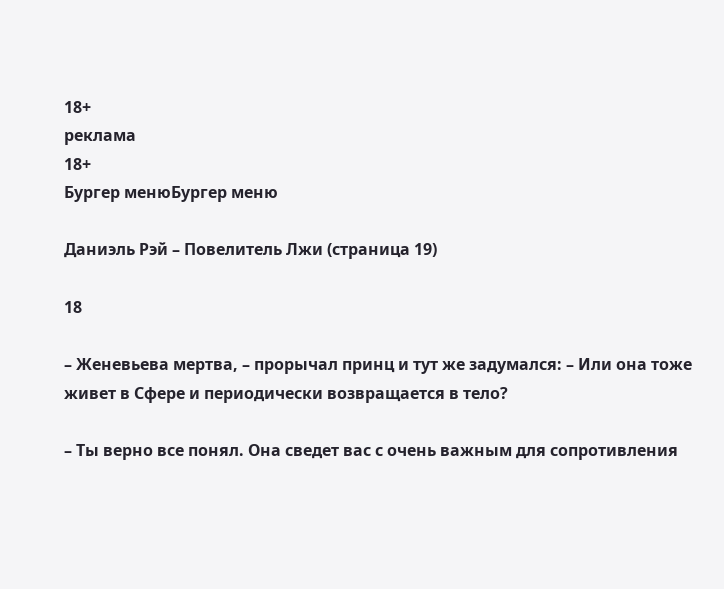18+
реклама
18+
Бургер менюБургер меню

Даниэль Рэй – Повелитель Лжи (страница 19)

18

– Женевьева мертва, – прорычал принц и тут же задумался: – Или она тоже живет в Сфере и периодически возвращается в тело?

– Ты верно все понял. Она сведет вас с очень важным для сопротивления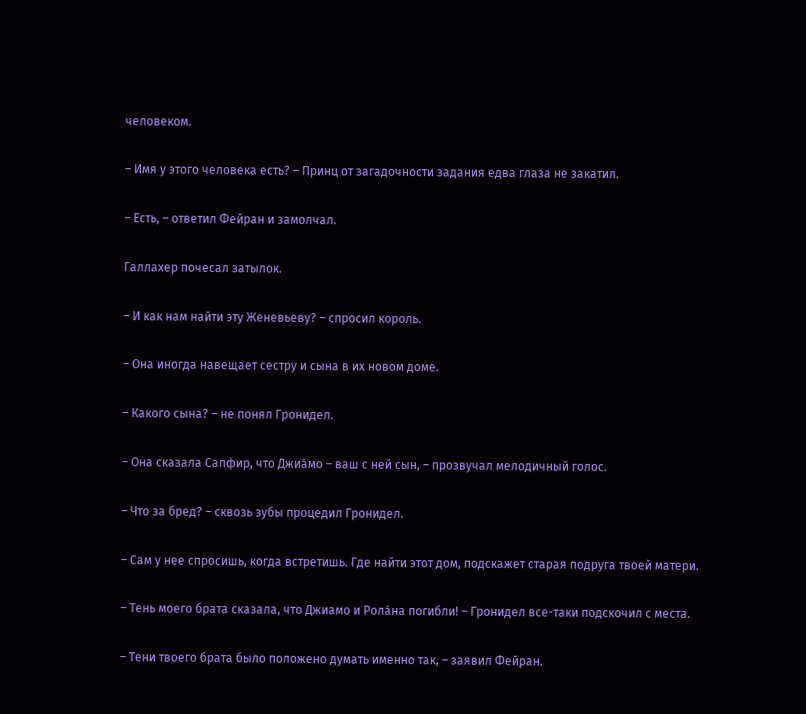человеком.

– Имя у этого человека есть? – Принц от загадочности задания едва глаза не закатил.

– Есть, – ответил Фейран и замолчал.

Галлахер почесал затылок.

– И как нам найти эту Женевьеву? – спросил король.

– Она иногда навещает сестру и сына в их новом доме.

– Какого сына? – не понял Гронидел.

– Она сказала Сапфир, что Джиа́мо – ваш с ней сын, – прозвучал мелодичный голос.

– Что за бред? – сквозь зубы процедил Гронидел.

– Сам у нее спросишь, когда встретишь. Где найти этот дом, подскажет старая подруга твоей матери.

– Тень моего брата сказала, что Джиамо и Рола́на погибли! – Гронидел все-таки подскочил с места.

– Тени твоего брата было положено думать именно так, – заявил Фейран.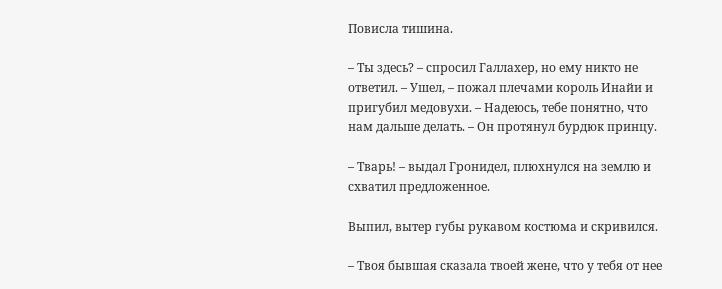Повисла тишина.

– Ты здесь? – спросил Галлахер, но ему никто не ответил. – Ушел, – пожал плечами король Инайи и пригубил медовухи. – Надеюсь, тебе понятно, что нам дальше делать. – Он протянул бурдюк принцу.

– Тварь! – выдал Гронидел, плюхнулся на землю и схватил предложенное.

Выпил, вытер губы рукавом костюма и скривился.

– Твоя бывшая сказала твоей жене, что у тебя от нее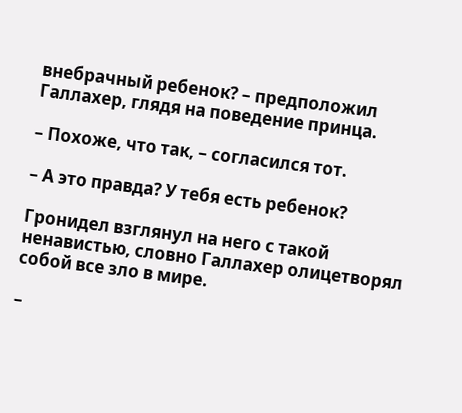внебрачный ребенок? – предположил Галлахер, глядя на поведение принца.

– Похоже, что так, – согласился тот.

– А это правда? У тебя есть ребенок?

Гронидел взглянул на него с такой ненавистью, словно Галлахер олицетворял собой все зло в мире.

–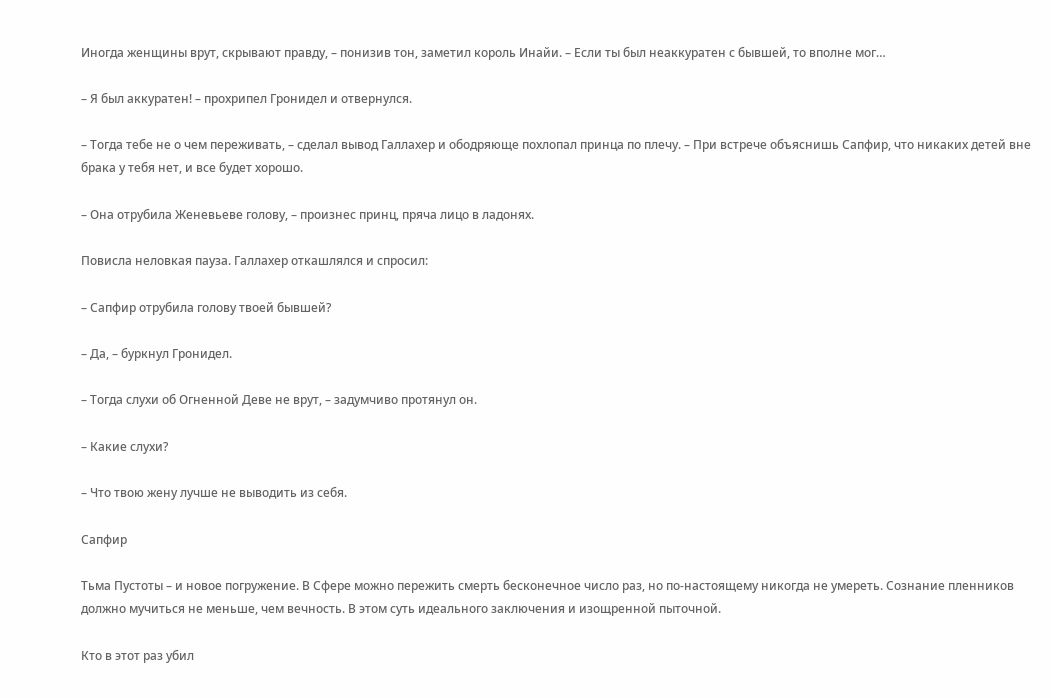Иногда женщины врут, скрывают правду, – понизив тон, заметил король Инайи. – Если ты был неаккуратен с бывшей, то вполне мог…

– Я был аккуратен! – прохрипел Гронидел и отвернулся.

– Тогда тебе не о чем переживать, – сделал вывод Галлахер и ободряюще похлопал принца по плечу. – При встрече объяснишь Сапфир, что никаких детей вне брака у тебя нет, и все будет хорошо.

– Она отрубила Женевьеве голову, – произнес принц, пряча лицо в ладонях.

Повисла неловкая пауза. Галлахер откашлялся и спросил:

– Сапфир отрубила голову твоей бывшей?

– Да, – буркнул Гронидел.

– Тогда слухи об Огненной Деве не врут, – задумчиво протянул он.

– Какие слухи?

– Что твою жену лучше не выводить из себя.

Сапфир

Тьма Пустоты – и новое погружение. В Сфере можно пережить смерть бесконечное число раз, но по-настоящему никогда не умереть. Сознание пленников должно мучиться не меньше, чем вечность. В этом суть идеального заключения и изощренной пыточной.

Кто в этот раз убил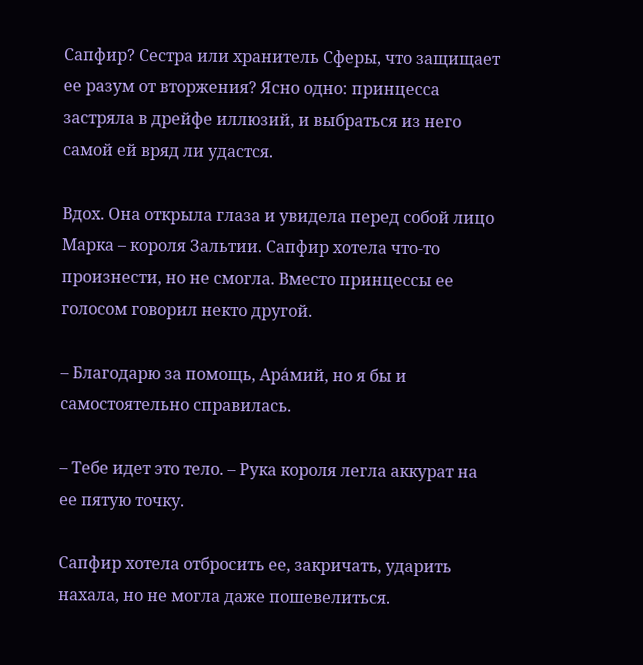Сапфир? Сестра или хранитель Сферы, что защищает ее разум от вторжения? Ясно одно: принцесса застряла в дрейфе иллюзий, и выбраться из него самой ей вряд ли удастся.

Вдох. Она открыла глаза и увидела перед собой лицо Марка – короля Зальтии. Сапфир хотела что-то произнести, но не смогла. Вместо принцессы ее голосом говорил некто другой.

– Благодарю за помощь, Ара́мий, но я бы и самостоятельно справилась.

– Тебе идет это тело. – Рука короля легла аккурат на ее пятую точку.

Сапфир хотела отбросить ее, закричать, ударить нахала, но не могла даже пошевелиться.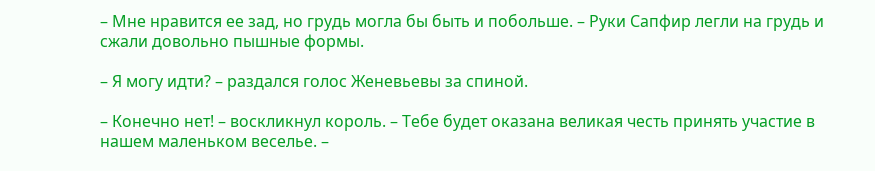– Мне нравится ее зад, но грудь могла бы быть и побольше. – Руки Сапфир легли на грудь и сжали довольно пышные формы.

– Я могу идти? – раздался голос Женевьевы за спиной.

– Конечно нет! – воскликнул король. – Тебе будет оказана великая честь принять участие в нашем маленьком веселье. –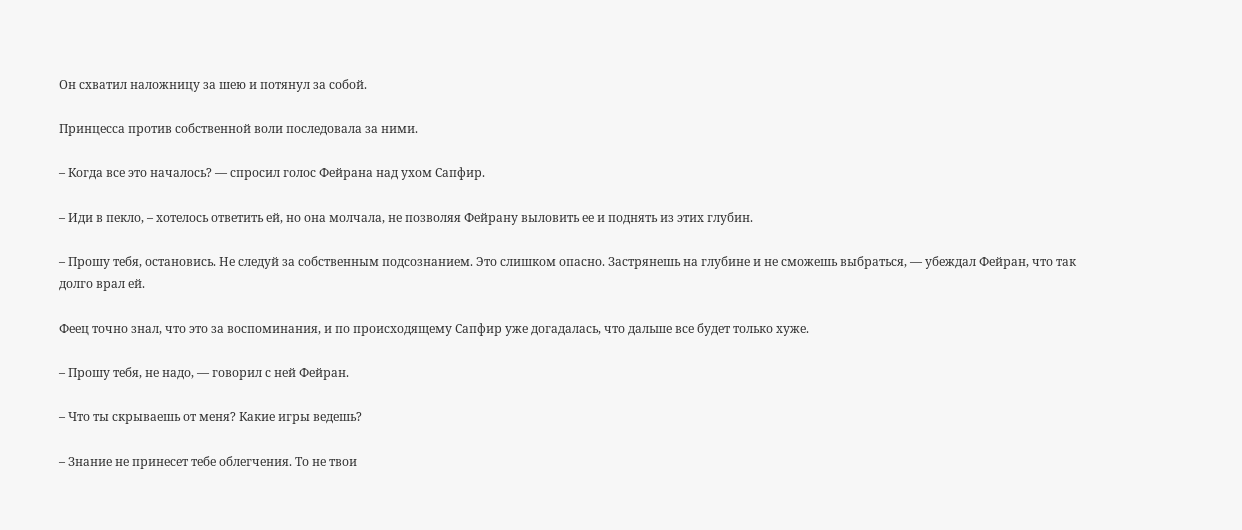Он схватил наложницу за шею и потянул за собой.

Принцесса против собственной воли последовала за ними.

– Когда все это началось? — спросил голос Фейрана над ухом Сапфир.

– Иди в пекло, – хотелось ответить ей, но она молчала, не позволяя Фейрану выловить ее и поднять из этих глубин.

– Прошу тебя, остановись. Не следуй за собственным подсознанием. Это слишком опасно. Застрянешь на глубине и не сможешь выбраться, — убеждал Фейран, что так долго врал ей.

Феец точно знал, что это за воспоминания, и по происходящему Сапфир уже догадалась, что дальше все будет только хуже.

– Прошу тебя, не надо, — говорил с ней Фейран.

– Что ты скрываешь от меня? Какие игры ведешь?

– Знание не принесет тебе облегчения. То не твои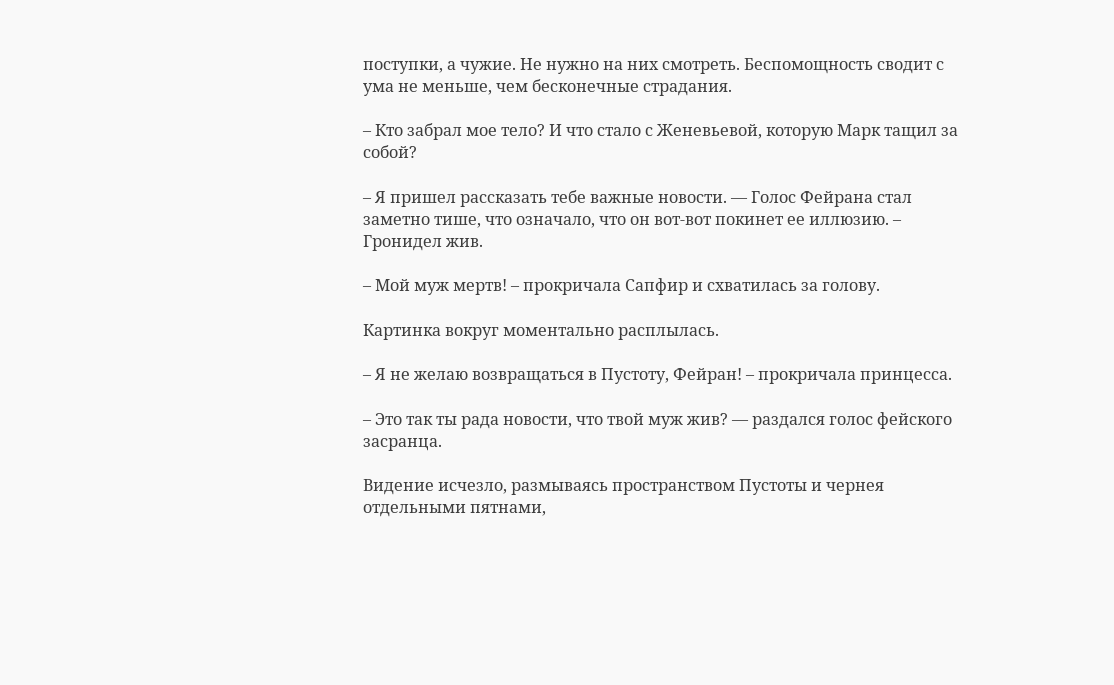поступки, а чужие. Не нужно на них смотреть. Беспомощность сводит с ума не меньше, чем бесконечные страдания.

– Кто забрал мое тело? И что стало с Женевьевой, которую Марк тащил за собой?

– Я пришел рассказать тебе важные новости. — Голос Фейрана стал заметно тише, что означало, что он вот-вот покинет ее иллюзию. – Гронидел жив.

– Мой муж мертв! – прокричала Сапфир и схватилась за голову.

Картинка вокруг моментально расплылась.

– Я не желаю возвращаться в Пустоту, Фейран! – прокричала принцесса.

– Это так ты рада новости, что твой муж жив? — раздался голос фейского засранца.

Видение исчезло, размываясь пространством Пустоты и чернея отдельными пятнами,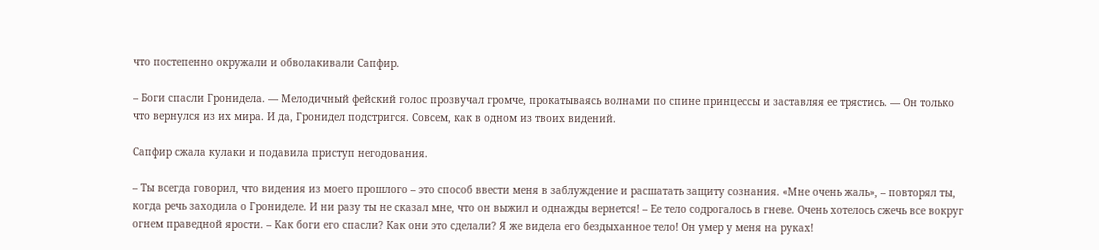что постепенно окружали и обволакивали Сапфир.

– Боги спасли Гронидела. — Мелодичный фейский голос прозвучал громче, прокатываясь волнами по спине принцессы и заставляя ее трястись. — Он только что вернулся из их мира. И да, Гронидел подстригся. Совсем, как в одном из твоих видений.

Сапфир сжала кулаки и подавила приступ негодования.

– Ты всегда говорил, что видения из моего прошлого – это способ ввести меня в заблуждение и расшатать защиту сознания. «Мне очень жаль», – повторял ты, когда речь заходила о Грониделе. И ни разу ты не сказал мне, что он выжил и однажды вернется! – Ее тело содрогалось в гневе. Очень хотелось сжечь все вокруг огнем праведной ярости. – Как боги его спасли? Как они это сделали? Я же видела его бездыханное тело! Он умер у меня на руках!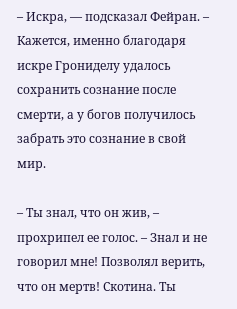– Искра, — подсказал Фейран. – Кажется, именно благодаря искре Грониделу удалось сохранить сознание после смерти, а у богов получилось забрать это сознание в свой мир.

– Ты знал, что он жив, – прохрипел ее голос. – Знал и не говорил мне! Позволял верить, что он мертв! Скотина. Ты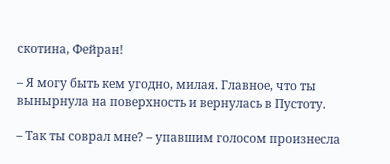скотина, Фейран!

– Я могу быть кем угодно, милая. Главное, что ты вынырнула на поверхность и вернулась в Пустоту.

– Так ты соврал мне? – упавшим голосом произнесла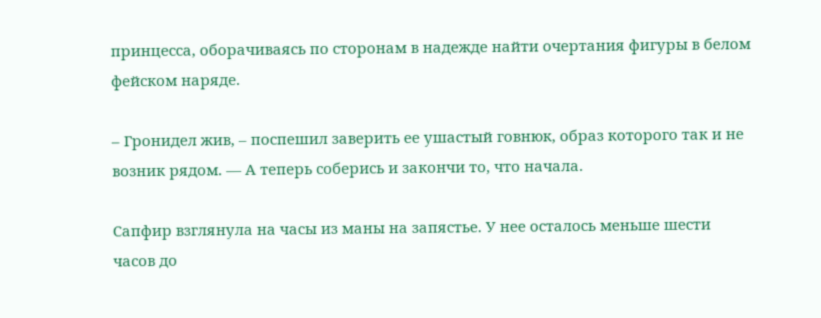принцесса, оборачиваясь по сторонам в надежде найти очертания фигуры в белом фейском наряде.

– Гронидел жив, – поспешил заверить ее ушастый говнюк, образ которого так и не возник рядом. — А теперь соберись и закончи то, что начала.

Сапфир взглянула на часы из маны на запястье. У нее осталось меньше шести часов до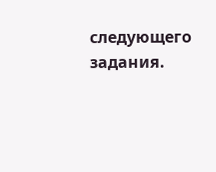следующего задания.